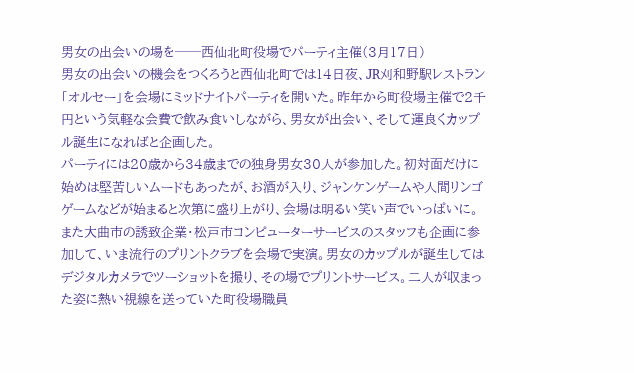男女の出会いの場を──西仙北町役場でパーティ主催(3月17日)
男女の出会いの機会をつくろうと西仙北町では14日夜、JR刈和野駅レストラン「オルセー」を会場にミッドナイトパーティを開いた。昨年から町役場主催で2千円という気軽な会費で飲み食いしながら、男女が出会い、そして運良くカップル誕生になればと企画した。
パーティには20歳から34歳までの独身男女30人が参加した。初対面だけに始めは堅苦しいムードもあったが、お酒が入り、ジャンケンゲームや人間リンゴゲームなどが始まると次第に盛り上がり、会場は明るい笑い声でいっぱいに。
また大曲市の誘致企業・松戸市コンピューターサービスのスタッフも企画に参加して、いま流行のプリントクラブを会場で実演。男女のカップルが誕生してはデジタルカメラでツーショットを撮り、その場でプリントサービス。二人が収まった姿に熱い視線を送っていた町役場職員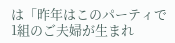は「昨年はこのパーティで1組のご夫婦が生まれ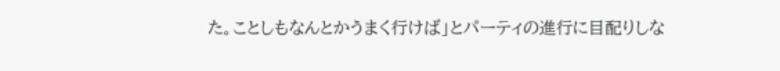た。ことしもなんとかうまく行けば」とパーティの進行に目配りしな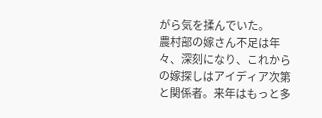がら気を揉んでいた。
農村部の嫁さん不足は年々、深刻になり、これからの嫁探しはアイディア次第と関係者。来年はもっと多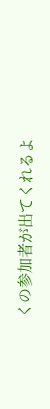くの参加者が出てくれるよ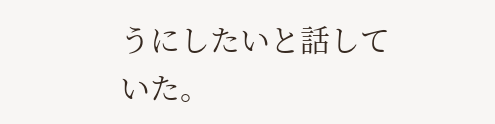うにしたいと話していた。